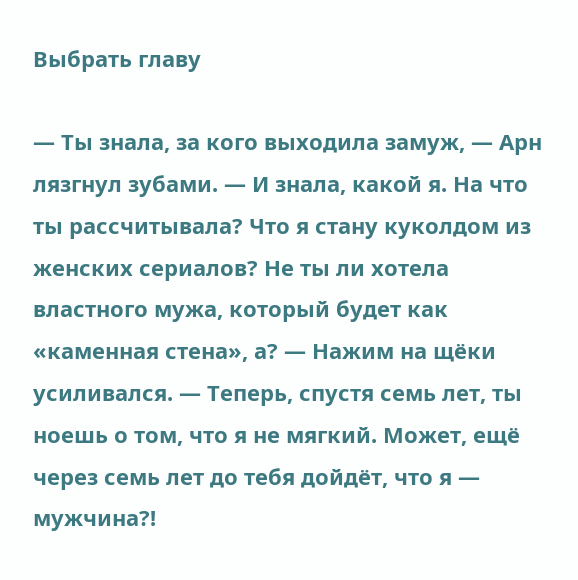Выбрать главу

— Ты знала, за кого выходила замуж, — Арн лязгнул зубами. — И знала, какой я. На что ты рассчитывала? Что я стану куколдом из женских сериалов? Не ты ли хотела властного мужа, который будет как «каменная стена», а? — Нажим на щёки усиливался. — Теперь, спустя семь лет, ты ноешь о том, что я не мягкий. Может, ещё через семь лет до тебя дойдёт, что я — мужчина?!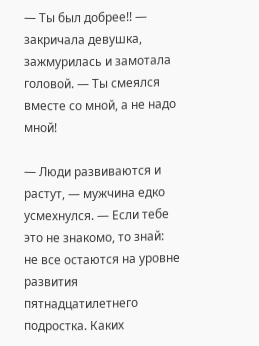— Ты был добрее!! — закричала девушка, зажмурилась и замотала головой. — Ты смеялся вместе со мной, а не надо мной!

— Люди развиваются и растут, — мужчина едко усмехнулся. — Если тебе это не знакомо, то знай: не все остаются на уровне развития пятнадцатилетнего подростка. Каких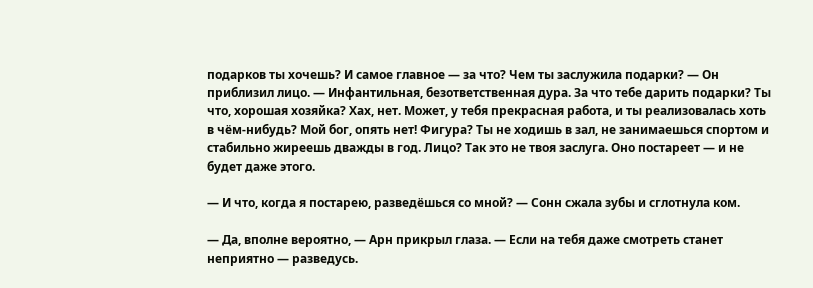подарков ты хочешь? И самое главное — за что? Чем ты заслужила подарки? — Он приблизил лицо. — Инфантильная, безответственная дура. За что тебе дарить подарки? Ты что, хорошая хозяйка? Хах, нет. Может, у тебя прекрасная работа, и ты реализовалась хоть в чём-нибудь? Мой бог, опять нет! Фигура? Ты не ходишь в зал, не занимаешься спортом и стабильно жиреешь дважды в год. Лицо? Так это не твоя заслуга. Оно постареет — и не будет даже этого.

— И что, когда я постарею, разведёшься со мной? — Сонн сжала зубы и сглотнула ком.

— Да, вполне вероятно, — Арн прикрыл глаза. — Если на тебя даже смотреть станет неприятно — разведусь.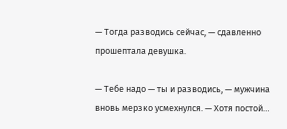— Тогда разводись сейчас, — сдавленно прошептала девушка.

— Тебе надо — ты и разводись, — мужчина вновь мерзко усмехнулся. — Хотя постой…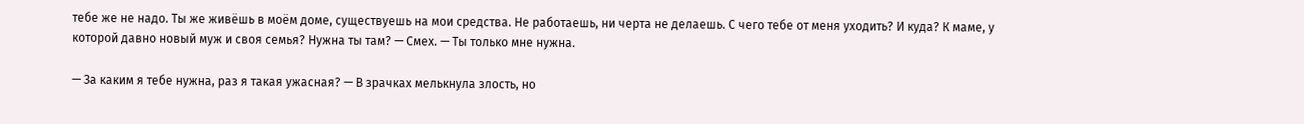тебе же не надо. Ты же живёшь в моём доме, существуешь на мои средства. Не работаешь, ни черта не делаешь. С чего тебе от меня уходить? И куда? К маме, у которой давно новый муж и своя семья? Нужна ты там? — Смех. — Ты только мне нужна.

— За каким я тебе нужна, раз я такая ужасная? — В зрачках мелькнула злость, но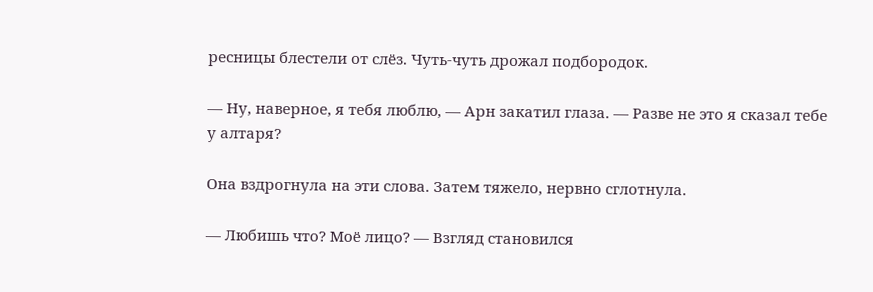ресницы блестели от слёз. Чуть-чуть дрожал подбородок.

— Ну, наверное, я тебя люблю, — Арн закатил глаза. — Разве не это я сказал тебе у алтаря?

Она вздрогнула на эти слова. Затем тяжело, нервно сглотнула.

— Любишь что? Моё лицо? — Взгляд становился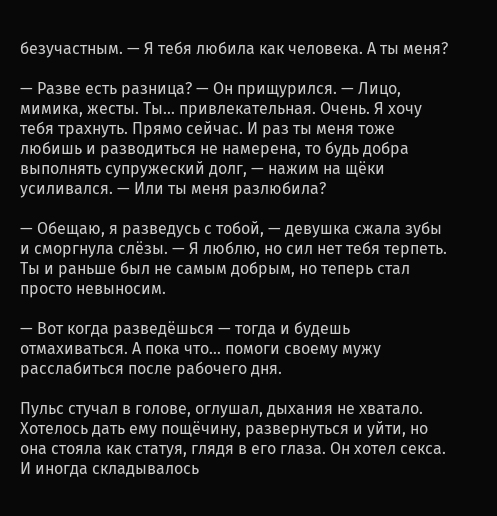безучастным. — Я тебя любила как человека. А ты меня?

— Разве есть разница? — Он прищурился. — Лицо, мимика, жесты. Ты… привлекательная. Очень. Я хочу тебя трахнуть. Прямо сейчас. И раз ты меня тоже любишь и разводиться не намерена, то будь добра выполнять супружеский долг, — нажим на щёки усиливался. — Или ты меня разлюбила?

— Обещаю, я разведусь с тобой, — девушка сжала зубы и сморгнула слёзы. — Я люблю, но сил нет тебя терпеть. Ты и раньше был не самым добрым, но теперь стал просто невыносим.

— Вот когда разведёшься — тогда и будешь отмахиваться. А пока что… помоги своему мужу расслабиться после рабочего дня.

Пульс стучал в голове, оглушал, дыхания не хватало. Хотелось дать ему пощёчину, развернуться и уйти, но она стояла как статуя, глядя в его глаза. Он хотел секса. И иногда складывалось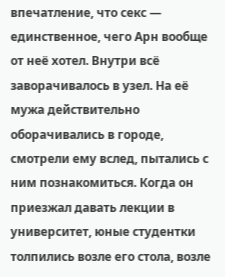впечатление, что секс — единственное, чего Арн вообще от неё хотел. Внутри всё заворачивалось в узел. На её мужа действительно оборачивались в городе, смотрели ему вслед, пытались с ним познакомиться. Когда он приезжал давать лекции в университет, юные студентки толпились возле его стола, возле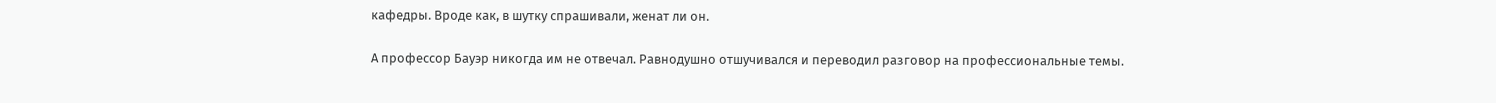кафедры. Вроде как, в шутку спрашивали, женат ли он.

А профессор Бауэр никогда им не отвечал. Равнодушно отшучивался и переводил разговор на профессиональные темы.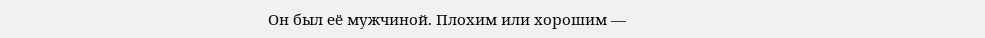Он был её мужчиной. Плохим или хорошим —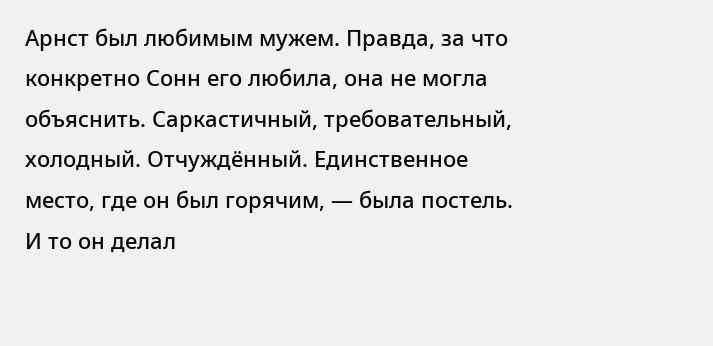Арнст был любимым мужем. Правда, за что конкретно Сонн его любила, она не могла объяснить. Саркастичный, требовательный, холодный. Отчуждённый. Единственное место, где он был горячим, — была постель. И то он делал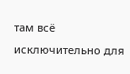там всё исключительно для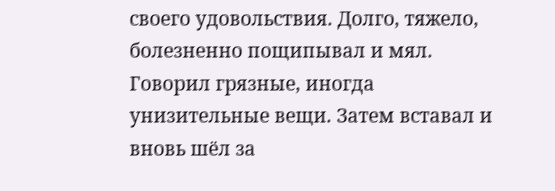своего удовольствия. Долго, тяжело, болезненно пощипывал и мял. Говорил грязные, иногда унизительные вещи. Затем вставал и вновь шёл за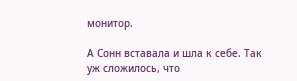монитор.

А Сонн вставала и шла к себе. Так уж сложилось, что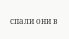спали они в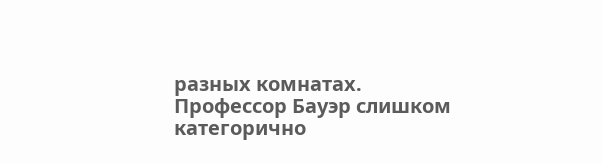разных комнатах. Профессор Бауэр слишком категорично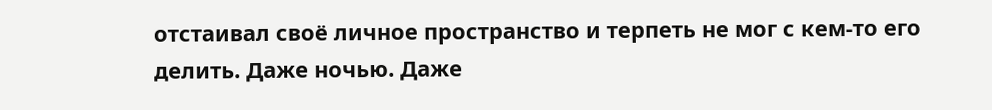отстаивал своё личное пространство и терпеть не мог с кем-то его делить. Даже ночью. Даже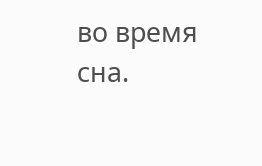во время сна.